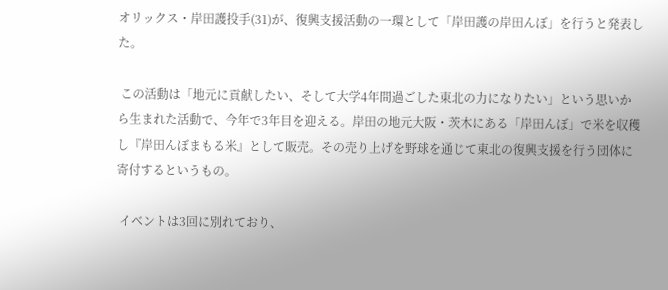オリックス・岸田護投手(31)が、復興支援活動の一環として「岸田護の岸田んぼ」を行うと発表した。

 この活動は「地元に貢献したい、そして大学4年間過ごした東北の力になりたい」という思いから生まれた活動で、今年で3年目を迎える。岸田の地元大阪・茨木にある「岸田んぼ」で米を収穫し『岸田んぼまもる米』として販売。その売り上げを野球を通じて東北の復興支援を行う団体に寄付するというもの。

 イベントは3回に別れており、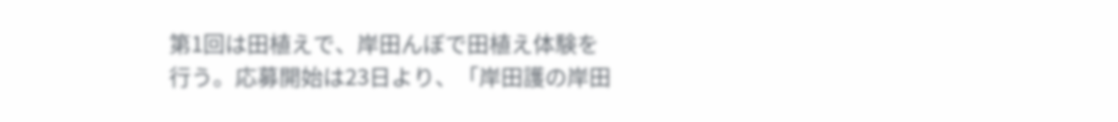第1回は田植えで、岸田んぼで田植え体験を行う。応募開始は23日より、「岸田護の岸田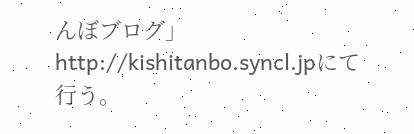んぼブログ」http://kishitanbo.syncl.jpにて行う。